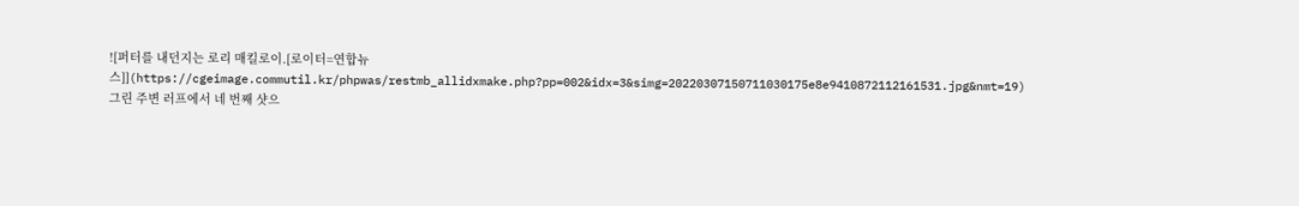![퍼터를 내던지는 로리 매킬로이.[로이터=연합뉴스]](https://cgeimage.commutil.kr/phpwas/restmb_allidxmake.php?pp=002&idx=3&simg=20220307150711030175e8e9410872112161531.jpg&nmt=19)
그린 주변 러프에서 네 번째 샷으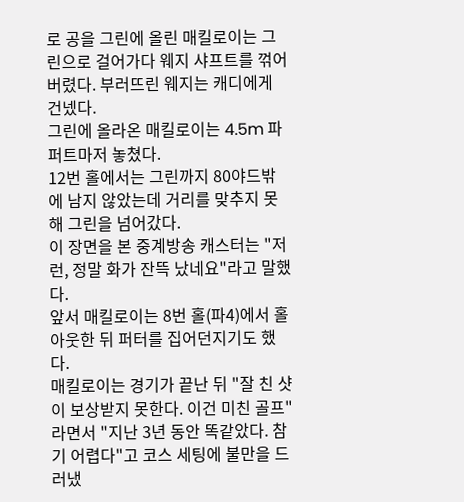로 공을 그린에 올린 매킬로이는 그린으로 걸어가다 웨지 샤프트를 꺾어버렸다. 부러뜨린 웨지는 캐디에게 건넸다.
그린에 올라온 매킬로이는 4.5m 파퍼트마저 놓쳤다.
12번 홀에서는 그린까지 80야드밖에 남지 않았는데 거리를 맞추지 못해 그린을 넘어갔다.
이 장면을 본 중계방송 캐스터는 "저런, 정말 화가 잔뜩 났네요"라고 말했다.
앞서 매킬로이는 8번 홀(파4)에서 홀아웃한 뒤 퍼터를 집어던지기도 했다.
매킬로이는 경기가 끝난 뒤 "잘 친 샷이 보상받지 못한다. 이건 미친 골프"라면서 "지난 3년 동안 똑같았다. 참기 어렵다"고 코스 세팅에 불만을 드러냈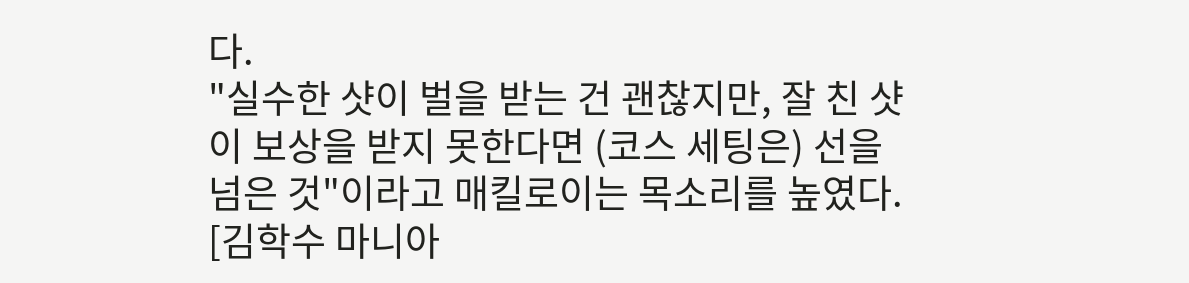다.
"실수한 샷이 벌을 받는 건 괜찮지만, 잘 친 샷이 보상을 받지 못한다면 (코스 세팅은) 선을 넘은 것"이라고 매킬로이는 목소리를 높였다.
[김학수 마니아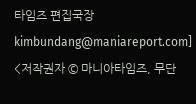타임즈 편집국장 kimbundang@maniareport.com]
<저작권자 © 마니아타임즈, 무단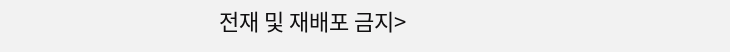전재 및 재배포 금지>